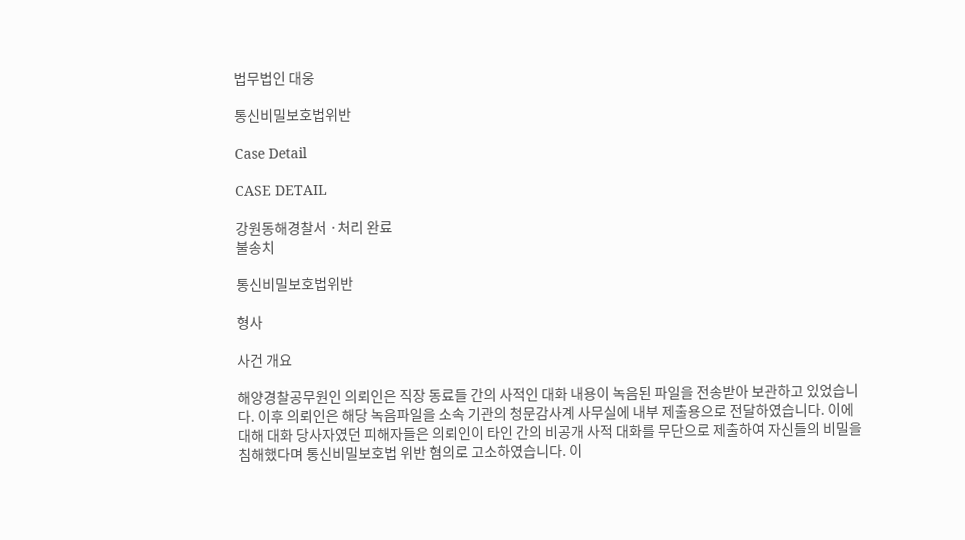법무법인 대웅

통신비밀보호법위반

Case Detail

CASE DETAIL

강원동해경찰서 ·처리 완료
불송치

통신비밀보호법위반

형사

사건 개요

해양경찰공무원인 의뢰인은 직장 동료들 간의 사적인 대화 내용이 녹음된 파일을 전송받아 보관하고 있었습니다. 이후 의뢰인은 해당 녹음파일을 소속 기관의 청문감사계 사무실에 내부 제출용으로 전달하였습니다. 이에 대해 대화 당사자였던 피해자들은 의뢰인이 타인 간의 비공개 사적 대화를 무단으로 제출하여 자신들의 비밀을 침해했다며 통신비밀보호법 위반 혐의로 고소하였습니다. 이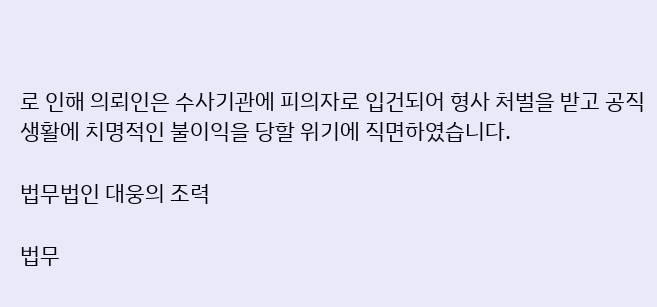로 인해 의뢰인은 수사기관에 피의자로 입건되어 형사 처벌을 받고 공직 생활에 치명적인 불이익을 당할 위기에 직면하였습니다.

법무법인 대웅의 조력

법무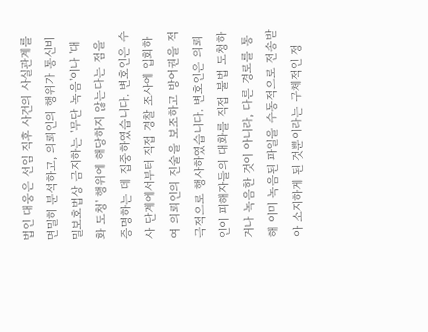법인 대웅은 선임 직후 사건의 사실관계를 면밀히 분석하고, 의뢰인의 행위가 통신비밀보호법상 금지하는 '무단 녹음'이나 '대화 도청' 행위에 해당하지 않는다는 점을 증명하는 데 집중하였습니다. 변호인은 수사 단계에서부터 직접 경찰 조사에 입회하여 의뢰인의 진술을 보조하고 방어권을 적극적으로 행사하였습니다. 변호인은 의뢰인이 피해자들의 대화를 직접 불법 도청하거나 녹음한 것이 아니라, 다른 경로를 통해 이미 녹음된 파일을 수동적으로 전송받아 소지하게 된 것뿐이라는 구체적인 정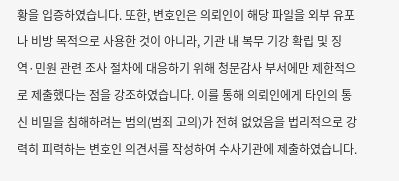황을 입증하였습니다. 또한, 변호인은 의뢰인이 해당 파일을 외부 유포나 비방 목적으로 사용한 것이 아니라, 기관 내 복무 기강 확립 및 징역·민원 관련 조사 절차에 대응하기 위해 청문감사 부서에만 제한적으로 제출했다는 점을 강조하였습니다. 이를 통해 의뢰인에게 타인의 통신 비밀을 침해하려는 범의(범죄 고의)가 전혀 없었음을 법리적으로 강력히 피력하는 변호인 의견서를 작성하여 수사기관에 제출하였습니다.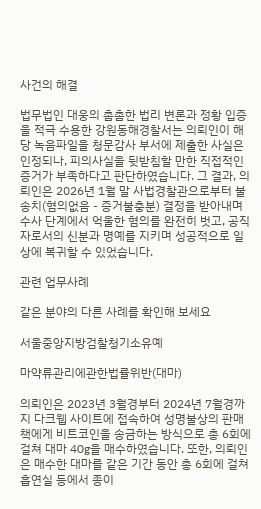사건의 해결

법무법인 대웅의 촘촘한 법리 변론과 정황 입증을 적극 수용한 강원동해경찰서는 의뢰인이 해당 녹음파일을 청문감사 부서에 제출한 사실은 인정되나, 피의사실을 뒷받침할 만한 직접적인 증거가 부족하다고 판단하였습니다. 그 결과, 의뢰인은 2026년 1월 말 사법경찰관으로부터 불송치(혐의없음 - 증거불충분) 결정을 받아내며 수사 단계에서 억울한 혐의를 완전히 벗고, 공직자로서의 신분과 명예를 지키며 성공적으로 일상에 복귀할 수 있었습니다.

관련 업무사례

같은 분야의 다른 사례를 확인해 보세요

서울중앙지방검찰청기소유예

마약류관리에관한법률위반(대마)

의뢰인은 2023년 3월경부터 2024년 7월경까지 다크웹 사이트에 접속하여 성명불상의 판매책에게 비트코인을 송금하는 방식으로 총 6회에 걸쳐 대마 40g을 매수하였습니다. 또한, 의뢰인은 매수한 대마를 같은 기간 동안 총 6회에 걸쳐 흡연실 등에서 종이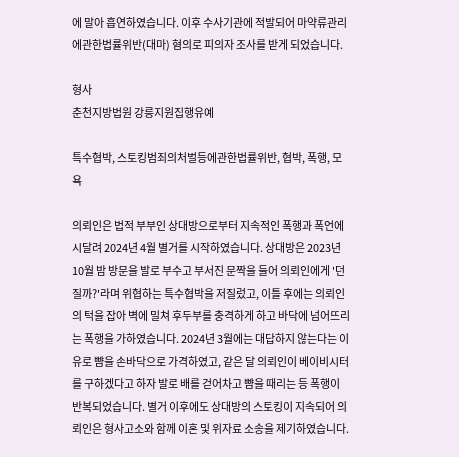에 말아 흡연하였습니다. 이후 수사기관에 적발되어 마약류관리에관한법률위반(대마) 혐의로 피의자 조사를 받게 되었습니다.

형사
춘천지방법원 강릉지원집행유예

특수협박, 스토킹범죄의처벌등에관한법률위반, 협박, 폭행, 모욕

의뢰인은 법적 부부인 상대방으로부터 지속적인 폭행과 폭언에 시달려 2024년 4월 별거를 시작하였습니다. 상대방은 2023년 10월 밤 방문을 발로 부수고 부서진 문짝을 들어 의뢰인에게 '던질까?'라며 위협하는 특수협박을 저질렀고, 이틀 후에는 의뢰인의 턱을 잡아 벽에 밀쳐 후두부를 충격하게 하고 바닥에 넘어뜨리는 폭행을 가하였습니다. 2024년 3월에는 대답하지 않는다는 이유로 뺨을 손바닥으로 가격하였고, 같은 달 의뢰인이 베이비시터를 구하겠다고 하자 발로 배를 걷어차고 뺨을 때리는 등 폭행이 반복되었습니다. 별거 이후에도 상대방의 스토킹이 지속되어 의뢰인은 형사고소와 함께 이혼 및 위자료 소송을 제기하였습니다.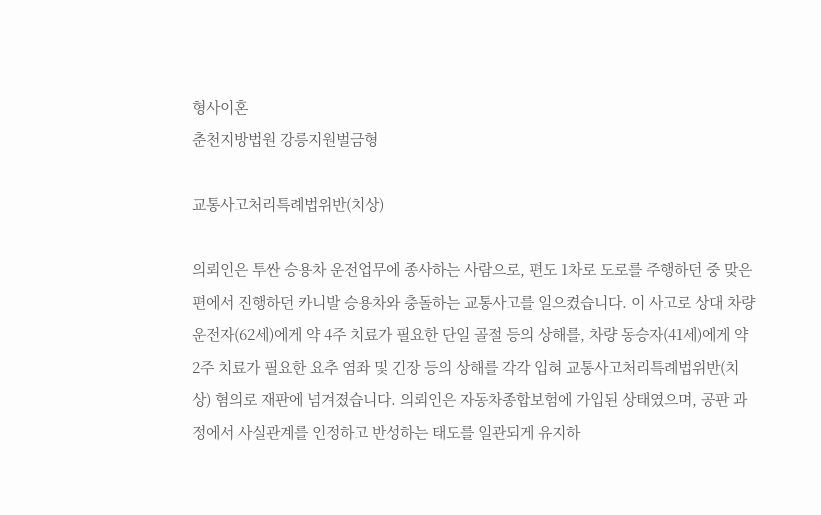형사이혼
춘천지방법원 강릉지원벌금형

교통사고처리특례법위반(치상)

의뢰인은 투싼 승용차 운전업무에 종사하는 사람으로, 편도 1차로 도로를 주행하던 중 맞은편에서 진행하던 카니발 승용차와 충돌하는 교통사고를 일으켰습니다. 이 사고로 상대 차량 운전자(62세)에게 약 4주 치료가 필요한 단일 골절 등의 상해를, 차량 동승자(41세)에게 약 2주 치료가 필요한 요추 염좌 및 긴장 등의 상해를 각각 입혀 교통사고처리특례법위반(치상) 혐의로 재판에 넘겨졌습니다. 의뢰인은 자동차종합보험에 가입된 상태였으며, 공판 과정에서 사실관계를 인정하고 반성하는 태도를 일관되게 유지하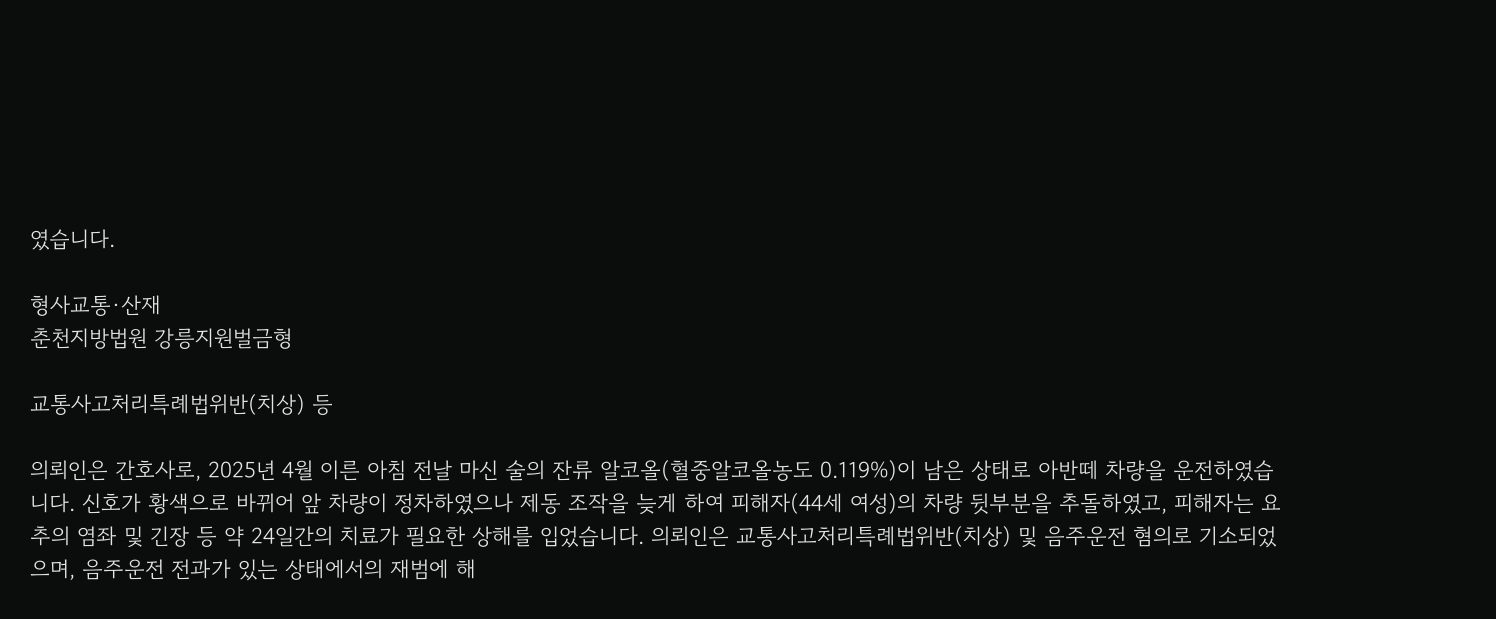였습니다.

형사교통·산재
춘천지방법원 강릉지원벌금형

교통사고처리특례법위반(치상) 등

의뢰인은 간호사로, 2025년 4월 이른 아침 전날 마신 술의 잔류 알코올(혈중알코올농도 0.119%)이 남은 상태로 아반떼 차량을 운전하였습니다. 신호가 황색으로 바뀌어 앞 차량이 정차하였으나 제동 조작을 늦게 하여 피해자(44세 여성)의 차량 뒷부분을 추돌하였고, 피해자는 요추의 염좌 및 긴장 등 약 24일간의 치료가 필요한 상해를 입었습니다. 의뢰인은 교통사고처리특례법위반(치상) 및 음주운전 혐의로 기소되었으며, 음주운전 전과가 있는 상태에서의 재범에 해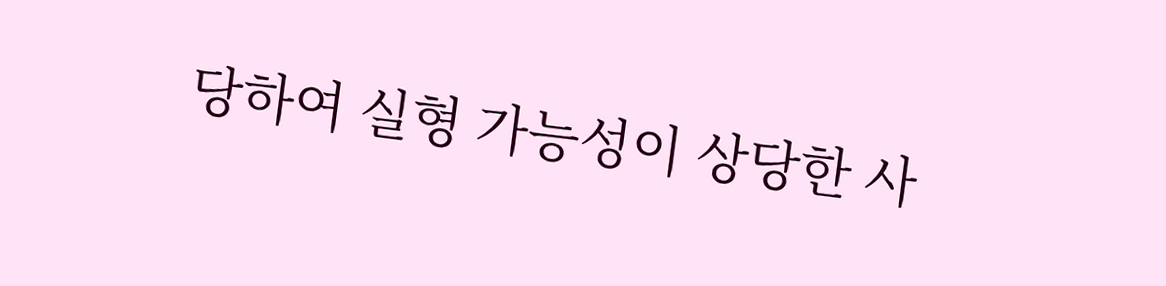당하여 실형 가능성이 상당한 사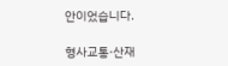안이었습니다.

형사교통·산재